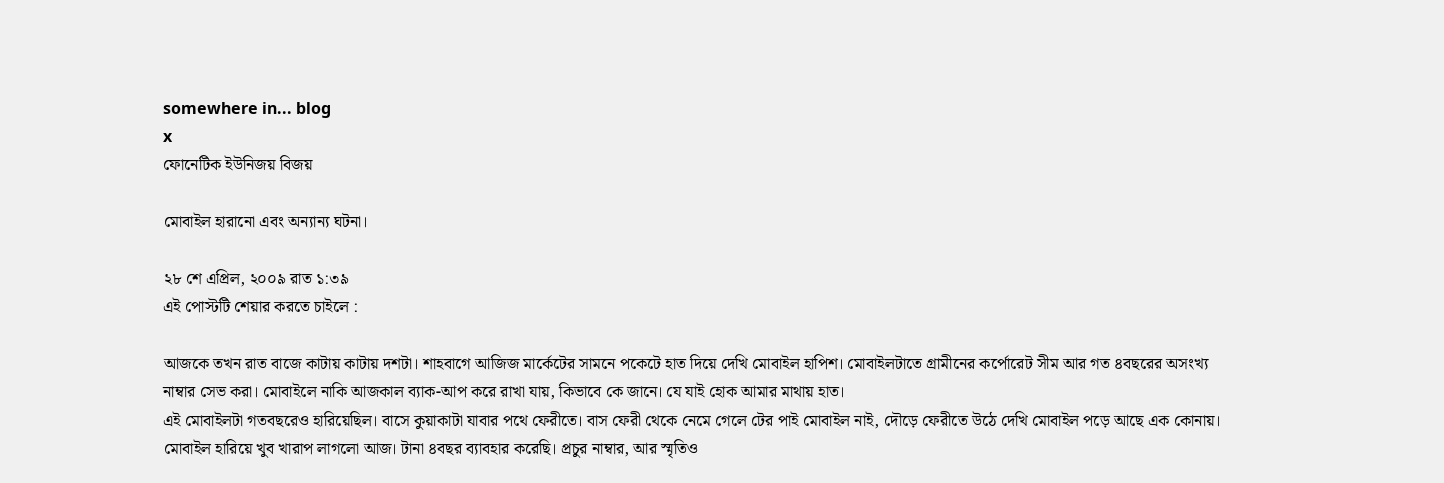somewhere in... blog
x
ফোনেটিক ইউনিজয় বিজয়

মোবাইল হারানো এবং অন্যান্য ঘটনা।

২৮ শে এপ্রিল, ২০০৯ রাত ১:৩৯
এই পোস্টটি শেয়ার করতে চাইলে :

আজকে তখন রাত বাজে কাটায় কাটায় দশটা। শাহবাগে আজিজ মার্কেটের সামনে পকেটে হাত দিয়ে দেখি মোবাইল হাপিশ। মোবাইলটাতে গ্রামীনের কর্পোরেট সীম আর গত ৪বছরের অসংখ্য নাম্বার সেভ করা। মোবাইলে নাকি আজকাল ব্যাক-আপ করে রাখা যায়, কিভাবে কে জানে। যে যাই হোক আমার মাথায় হাত।
এই মোবাইলটা গতবছরেও হারিয়েছিল। বাসে কুয়াকাটা যাবার পথে ফেরীতে। বাস ফেরী থেকে নেমে গেলে টের পাই মোবাইল নাই, দৌড়ে ফেরীতে উঠে দেখি মোবাইল পড়ে আছে এক কোনায়।
মোবাইল হারিয়ে খুব খারাপ লাগলো আজ। টানা ৪বছর ব্যাবহার করেছি। প্রচুর নাম্বার, আর স্মৃতিও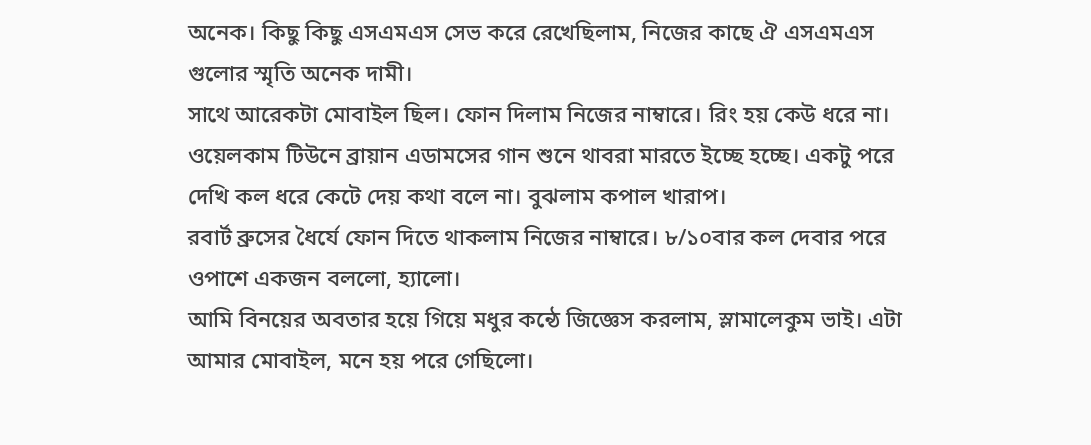অনেক। কিছু কিছু এসএমএস সেভ করে রেখেছিলাম, নিজের কাছে ঐ এসএমএস গুলোর স্মৃতি অনেক দামী।
সাথে আরেকটা মোবাইল ছিল। ফোন দিলাম নিজের নাম্বারে। রিং হয় কেউ ধরে না। ওয়েলকাম টিউনে ব্রায়ান এডামসের গান শুনে থাবরা মারতে ইচ্ছে হচ্ছে। একটু পরে দেখি কল ধরে কেটে দেয় কথা বলে না। বুঝলাম কপাল খারাপ।
রবার্ট ব্রুসের ধৈর্যে ফোন দিতে থাকলাম নিজের নাম্বারে। ৮/১০বার কল দেবার পরে ওপাশে একজন বললো, হ্যালো।
আমি বিনয়ের অবতার হয়ে গিয়ে মধুর কন্ঠে জিজ্ঞেস করলাম, স্লামালেকুম ভাই। এটা আমার মোবাইল, মনে হয় পরে গেছিলো।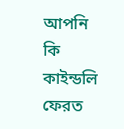আপনি কি কাইন্ডলি ফেরত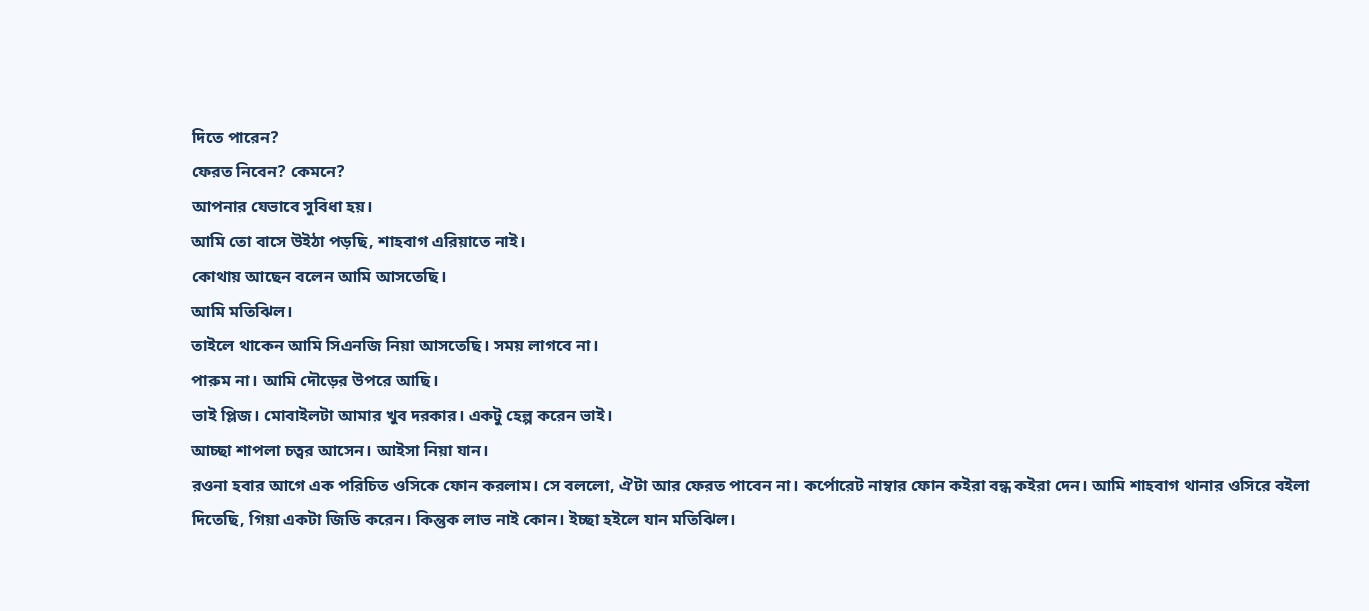দিতে পারেন?
ফেরত নিবেন? কেমনে?
আপনার যেভাবে সুবিধা হয়।
আমি তো বাসে উইঠা পড়ছি, শাহবাগ এরিয়াতে নাই।
কোথায় আছেন বলেন আমি আসতেছি।
আমি মতিঝিল।
তাইলে থাকেন আমি সিএনজি নিয়া আসতেছি। সময় লাগবে না।
পারুম না। আমি দৌড়ের উপরে আছি।
ভাই প্লিজ। মোবাইলটা আমার খুব দরকার। একটু হেল্প করেন ভাই।
আচ্ছা শাপলা চত্বর আসেন। আইসা নিয়া যান।
রওনা হবার আগে এক পরিচিত ওসিকে ফোন করলাম। সে বললো, ঐটা আর ফেরত পাবেন না। কর্পোরেট নাম্বার ফোন কইরা বন্ধ কইরা দেন। আমি শাহবাগ থানার ওসিরে বইলা দিতেছি, গিয়া একটা জিডি করেন। কিন্তুক লাভ নাই কোন। ইচ্ছা হইলে যান মতিঝিল।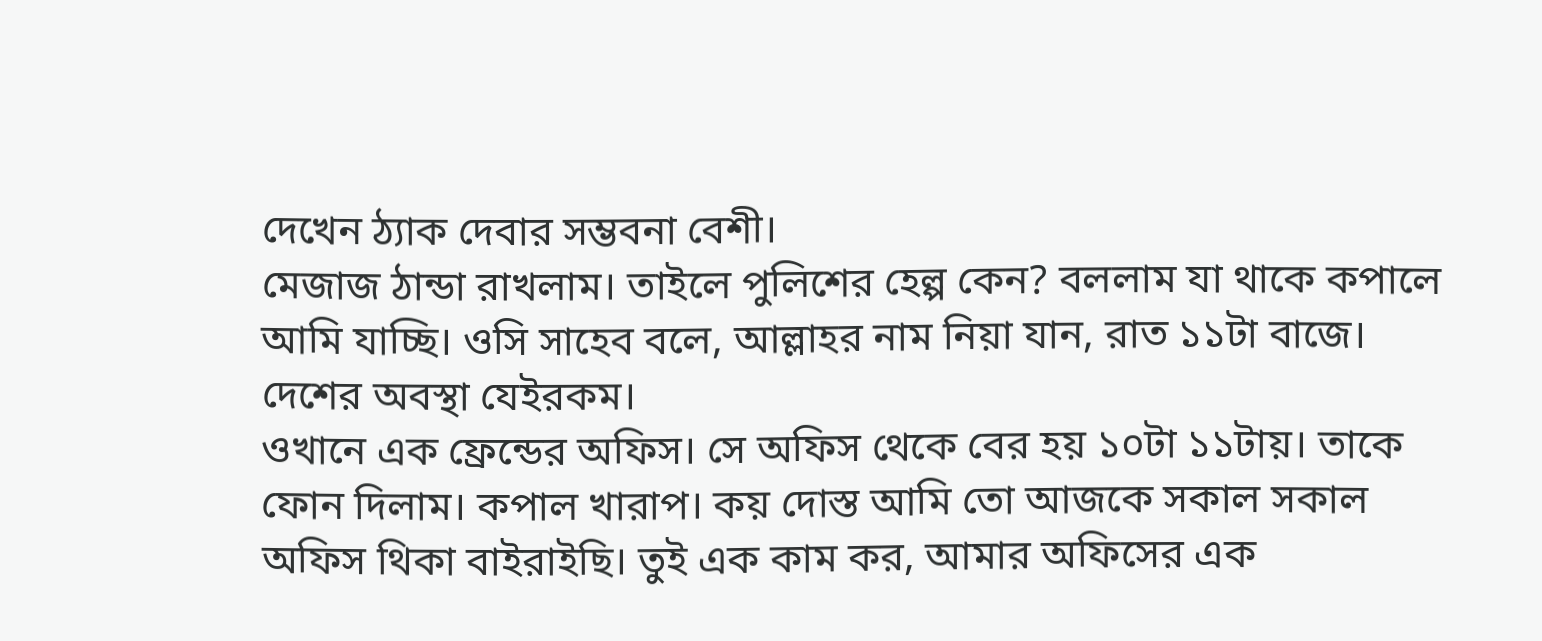দেখেন ঠ্যাক দেবার সম্ভবনা বেশী।
মেজাজ ঠান্ডা রাখলাম। তাইলে পুলিশের হেল্প কেন? বললাম যা থাকে কপালে আমি যাচ্ছি। ওসি সাহেব বলে, আল্লাহর নাম নিয়া যান, রাত ১১টা বাজে। দেশের অবস্থা যেইরকম।
ওখানে এক ফ্রেন্ডের অফিস। সে অফিস থেকে বের হয় ১০টা ১১টায়। তাকে ফোন দিলাম। কপাল খারাপ। কয় দোস্ত আমি তো আজকে সকাল সকাল অফিস থিকা বাইরাইছি। তুই এক কাম কর, আমার অফিসের এক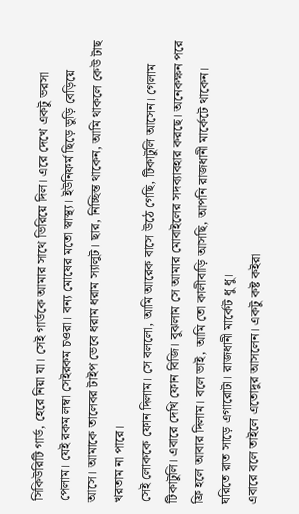সিকিউরিটি গার্ড, হেরে নিয়া যা। সেই গার্ডকে আমার সাথে ভিরিয়ে দিল। এরে দেখে একটু ভরসা পেলাম। যেই রকম লম্বা সেইরকম চওরা। বন্য মোষের মতো স্বাস্থ্য। ইউনিফর্ম ছিড়ে ভুড়ি বেড়িয়ে আসে। আমাকে তালেবর টাইপ ভেবে ধরাম ধরাম স্যালুট। ছার, নিচ্ছিন্ত থাকেন, আমি থাকলে কেউ টাছ খরতাম না পারে।
সেই লোককে ফোন দিলাম। সে বললো, আমি আরেক বাসে উঠে গেছি, টিকাটুলি আসেন। গেলাম টিকাটুলি। এবারে দেখি ফোন বিজি। বুঝলাম সে আমার মোবাইলের সদব্যাবহার করছে। অনেকক্ষন পরে ফ্রি হলে আবার দিলাম। বলে ভাই, আমি তো কালীবাড়ি আসছি, আপনি রাজধানী মার্কেটে থাকেন। ঘরিতে রাত সাড়ে এগারোটা। রাজধানী মার্কেট ধু ধু।
এবারে বলে তাইলে এতোদুর আসলেন। একটু কষ্ট কইরা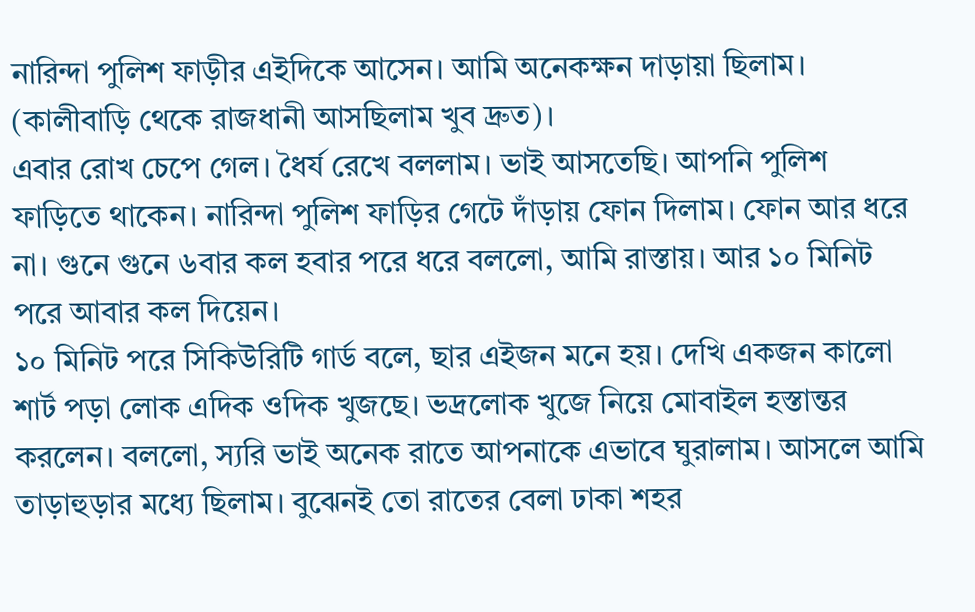নারিন্দা পুলিশ ফাড়ীর এইদিকে আসেন। আমি অনেকক্ষন দাড়ায়া ছিলাম। (কালীবাড়ি থেকে রাজধানী আসছিলাম খুব দ্রুত)।
এবার রোখ চেপে গেল। ধৈর্য রেখে বললাম। ভাই আসতেছি। আপনি পুলিশ ফাড়িতে থাকেন। নারিন্দা পুলিশ ফাড়ির গেটে দাঁড়ায় ফোন দিলাম। ফোন আর ধরে না। গুনে গুনে ৬বার কল হবার পরে ধরে বললো, আমি রাস্তায়। আর ১০ মিনিট পরে আবার কল দিয়েন।
১০ মিনিট পরে সিকিউরিটি গার্ড বলে, ছার এইজন মনে হয়। দেখি একজন কালো শার্ট পড়া লোক এদিক ওদিক খুজছে। ভদ্রলোক খুজে নিয়ে মোবাইল হস্তান্তর করলেন। বললো, স্যরি ভাই অনেক রাতে আপনাকে এভাবে ঘুরালাম। আসলে আমি তাড়াহুড়ার মধ্যে ছিলাম। বুঝেনই তো রাতের বেলা ঢাকা শহর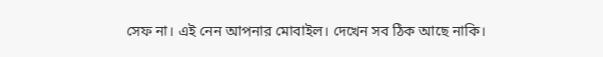সেফ না। এই নেন আপনার মোবাইল। দেখেন সব ঠিক আছে নাকি।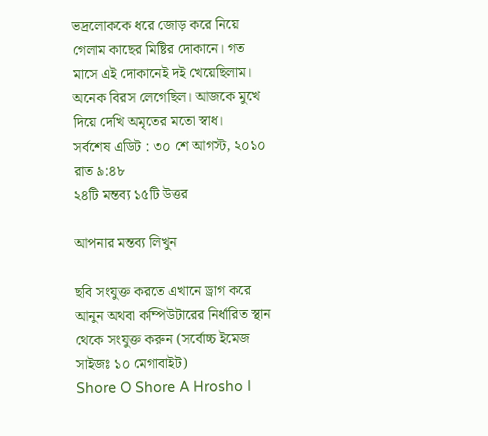ভদ্রলোককে ধরে জোড় করে নিয়ে গেলাম কাছের মিষ্টির দোকানে। গত মাসে এই দোকানেই দই খেয়েছিলাম। অনেক বিরস লেগেছিল। আজকে মুখে দিয়ে দেখি অমৃতের মতো স্বাধ।
সর্বশেষ এডিট : ৩০ শে আগস্ট, ২০১০ রাত ৯:৪৮
২৪টি মন্তব্য ১৫টি উত্তর

আপনার মন্তব্য লিখুন

ছবি সংযুক্ত করতে এখানে ড্রাগ করে আনুন অথবা কম্পিউটারের নির্ধারিত স্থান থেকে সংযুক্ত করুন (সর্বোচ্চ ইমেজ সাইজঃ ১০ মেগাবাইট)
Shore O Shore A Hrosho I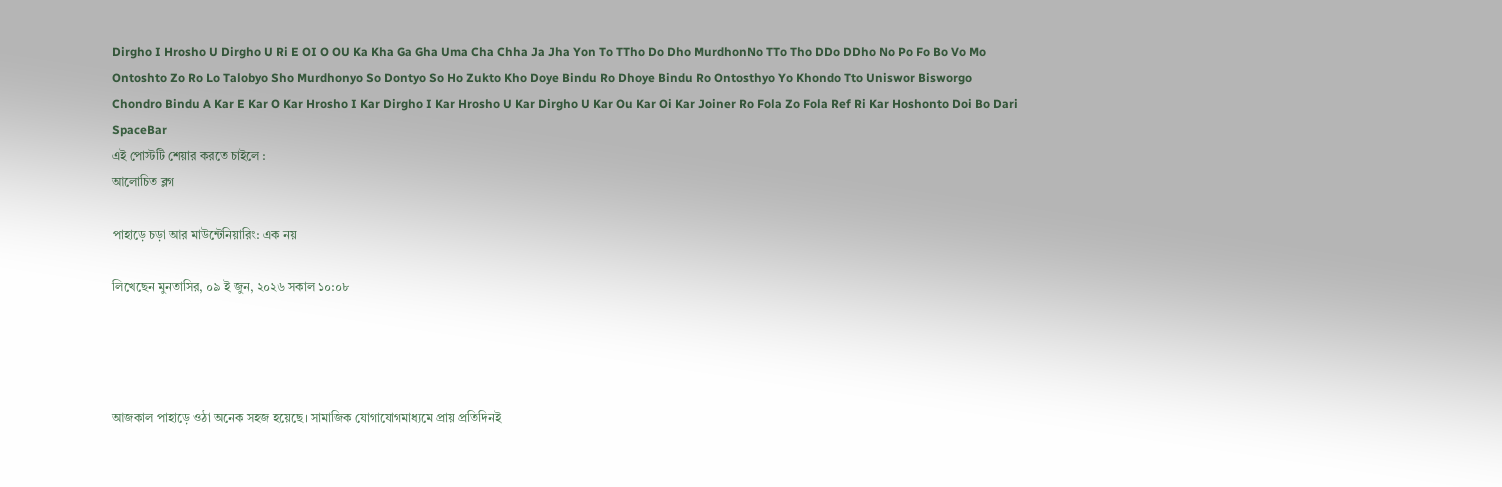Dirgho I Hrosho U Dirgho U Ri E OI O OU Ka Kha Ga Gha Uma Cha Chha Ja Jha Yon To TTho Do Dho MurdhonNo TTo Tho DDo DDho No Po Fo Bo Vo Mo Ontoshto Zo Ro Lo Talobyo Sho Murdhonyo So Dontyo So Ho Zukto Kho Doye Bindu Ro Dhoye Bindu Ro Ontosthyo Yo Khondo Tto Uniswor Bisworgo Chondro Bindu A Kar E Kar O Kar Hrosho I Kar Dirgho I Kar Hrosho U Kar Dirgho U Kar Ou Kar Oi Kar Joiner Ro Fola Zo Fola Ref Ri Kar Hoshonto Doi Bo Dari SpaceBar
এই পোস্টটি শেয়ার করতে চাইলে :
আলোচিত ব্লগ

পাহাড়ে চড়া আর মাউন্টেনিয়ারিং: এক নয়

লিখেছেন মুনতাসির, ০৯ ই জুন, ২০২৬ সকাল ১০:০৮




আজকাল পাহাড়ে ওঠা অনেক সহজ হয়েছে। সামাজিক যোগাযোগমাধ্যমে প্রায় প্রতিদিনই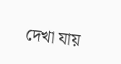দেখা যায়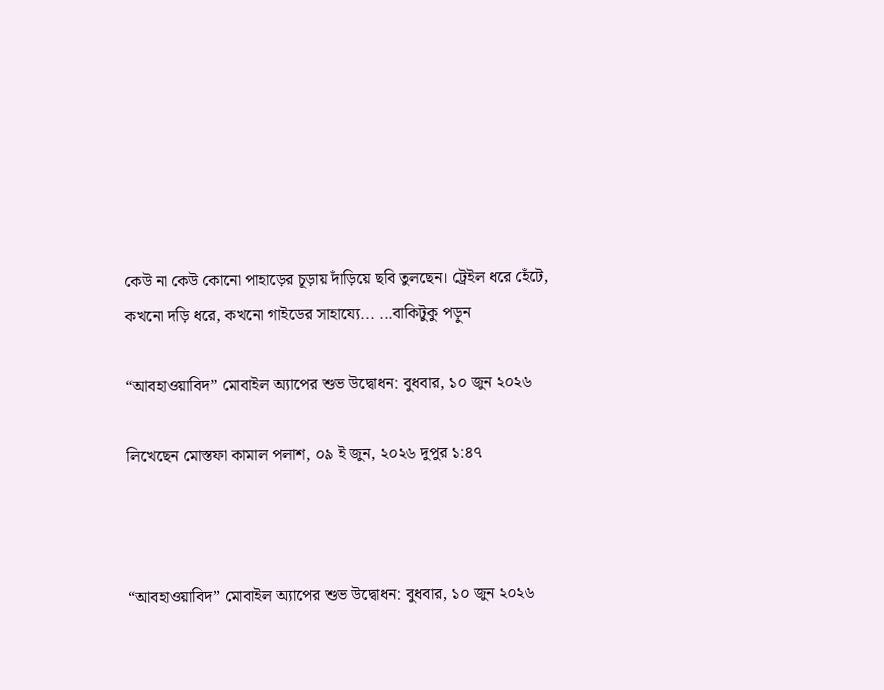কেউ না কেউ কোনো পাহাড়ের চূড়ায় দাঁড়িয়ে ছবি তুলছেন। ট্রেইল ধরে হেঁটে, কখনো দড়ি ধরে, কখনো গাইডের সাহায্যে... ...বাকিটুকু পড়ুন

“আবহাওয়াবিদ” মোবাইল অ্যাপের শুভ উদ্বোধন: বুধবার, ১০ জুন ২০২৬

লিখেছেন মোস্তফা কামাল পলাশ, ০৯ ই জুন, ২০২৬ দুপুর ১:৪৭



“আবহাওয়াবিদ” মোবাইল অ্যাপের শুভ উদ্বোধন: বুধবার, ১০ জুন ২০২৬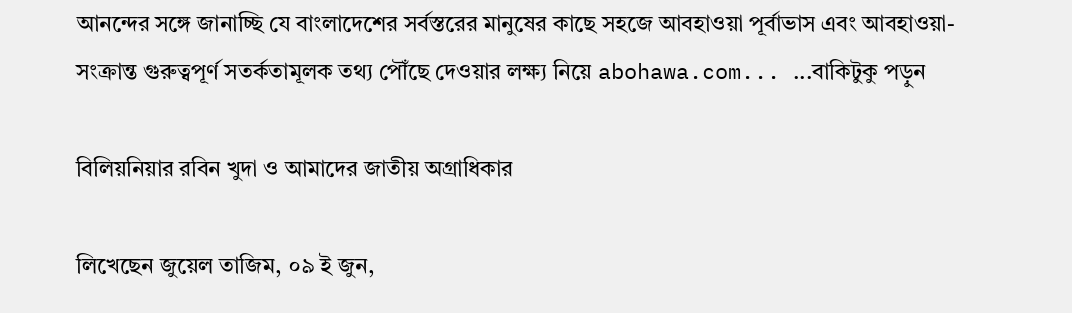আনন্দের সঙ্গে জানাচ্ছি যে বাংলাদেশের সর্বস্তরের মানুষের কাছে সহজে আবহাওয়া পূর্বাভাস এবং আবহাওয়া-সংক্রান্ত গুরুত্বপূর্ণ সতর্কতামূলক তথ্য পৌঁছে দেওয়ার লক্ষ্য নিয়ে abohawa.com... ...বাকিটুকু পড়ুন

বিলিয়নিয়ার রবিন খুদা ও আমাদের জাতীয় অগ্রাধিকার

লিখেছেন জুয়েল তাজিম, ০৯ ই জুন,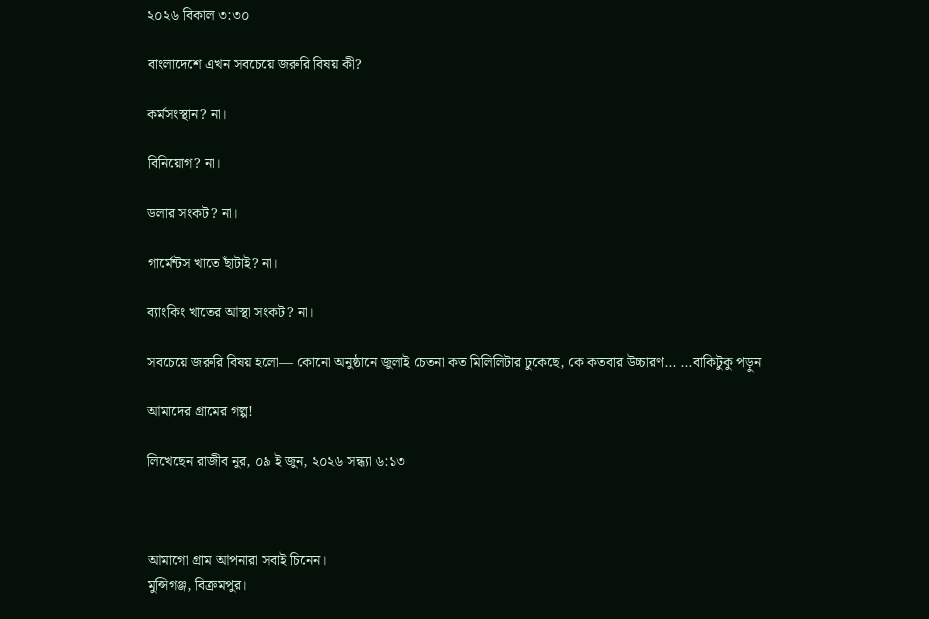২০২৬ বিকাল ৩:৩০

বাংলাদেশে এখন সবচেয়ে জরুরি বিষয় কী?

কর্মসংস্থান? না।

বিনিয়োগ? না।

ডলার সংকট? না।

গার্মেন্টস খাতে ছাঁটাই? না।

ব্যাংকিং খাতের আস্থা সংকট? না।

সবচেয়ে জরুরি বিষয় হলো— কোনো অনুষ্ঠানে জুলাই চেতনা কত মিলিলিটার ঢুকেছে, কে কতবার উচ্চারণ... ...বাকিটুকু পড়ুন

আমাদের গ্রামের গল্প!

লিখেছেন রাজীব নুর, ০৯ ই জুন, ২০২৬ সন্ধ্যা ৬:১৩



আমাগো গ্রাম আপনারা সবাই চিনেন।
মুন্সিগঞ্জ, বিক্রমপুর।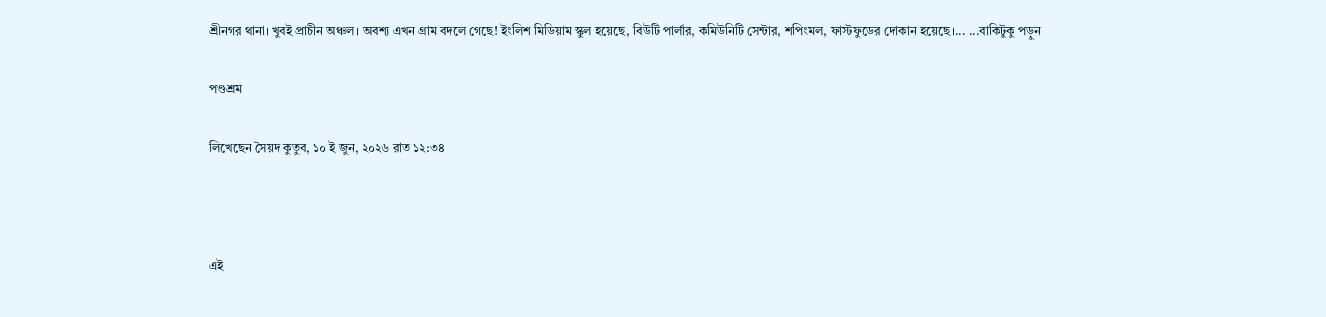শ্রীনগর থানা। খুবই প্রাচীন অঞ্চল। অবশ্য এখন গ্রাম বদলে গেছে! ইংলিশ মিডিয়াম স্কুল হয়েছে, বিউটি পার্লার, কমিউনিটি সেন্টার, শপিংমল, ফাস্টফুডের দোকান হয়েছে।... ...বাকিটুকু পড়ুন

পণ্ডশ্রম

লিখেছেন সৈয়দ কুতুব, ১০ ই জুন, ২০২৬ রাত ১২:৩৪



এই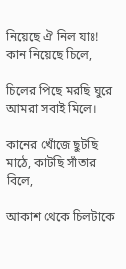নিয়েছে ঐ নিল যাঃ! কান নিয়েছে চিলে,

চিলের পিছে মরছি ঘুরে আমরা সবাই মিলে।

কানের খোঁজে ছুটছি মাঠে, কাটছি সাঁতার বিলে,

আকাশ থেকে চিলটাকে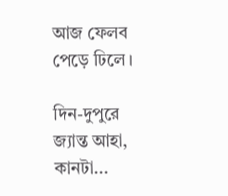আজ ফেলব পেড়ে ঢিলে।

দিন-দুপুরে জ্যান্ত আহা, কানটা...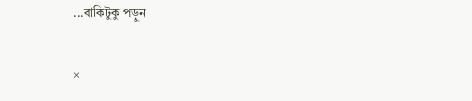...বাকিটুকু পড়ুন

×